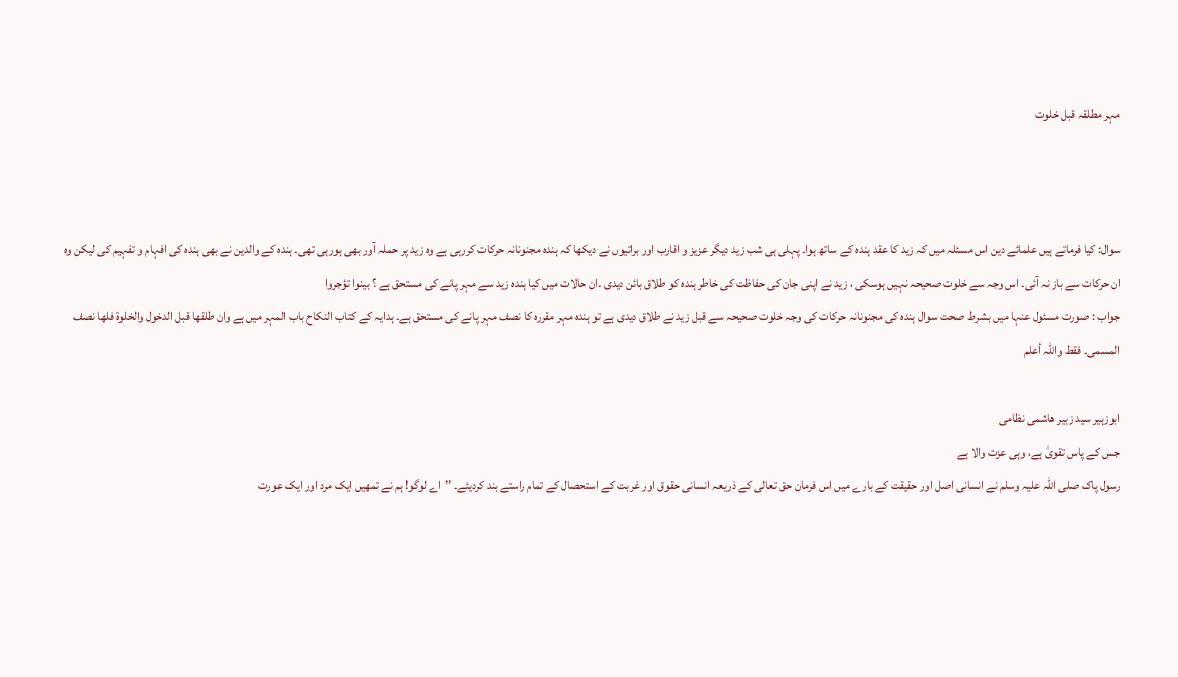مہر مطلقہ قبل خلوت



سوال: کیا فرماتے ہیں علمائے دین اس مسئلہ میں کہ زید کا عقد ہندہ کے ساتھ ہوا۔ پہلی ہی شب زید دیگر عزیز و اقارب اور براتیوں نے دیکھا کہ ہندہ مجنونانہ حرکات کررہی ہے وہ زید پر حملہ آور بھی ہورہی تھی۔ ہندہ کے والدین نے بھی ہندہ کی افہام و تفہیم کی لیکن وہ ان حرکات سے باز نہ آئی۔ اس وجہ سے خلوت صحیحہ نہیں ہوسکی ، زید نے اپنی جان کی حفاظت کی خاطر ہندہ کو طلاق بائن دیدی ۔ان حالات میں کیا ہندہ زید سے مہر پانے کی مستحق ہے ؟ بینوا تؤجروا
جواب : صورت مسئول عنہا میں بشرط صحت سوال ہندہ کی مجنونانہ حرکات کی وجہ خلوت صحیحہ سے قبل زید نے طلاق دیدی ہے تو ہندہ مہر مقررہ کا نصف مہر پانے کی مستحق ہے۔ ہدایہ کے کتاب النکاح باب المہر میں ہے وان طلقھا قبل الدخول والخلوۃ فلھا نصف المسمی۔ فقط واللہ أعلم

ابوزہیر سید زبیر ھاشمی نظامی
جس کے پاس تقویٰ ہے، وہی عزت والا ہے
رسول پاک صلی اللہ علیہ وسلم نے انسانی اصل اور حقیقت کے بارے میں اس فرمان حق تعالی کے ذریعہ انسانی حقوق اور غربت کے استحصال کے تمام راستے بند کردیئے۔ ’’اے لوگو! ہم نے تمھیں ایک مرد اور ایک عورت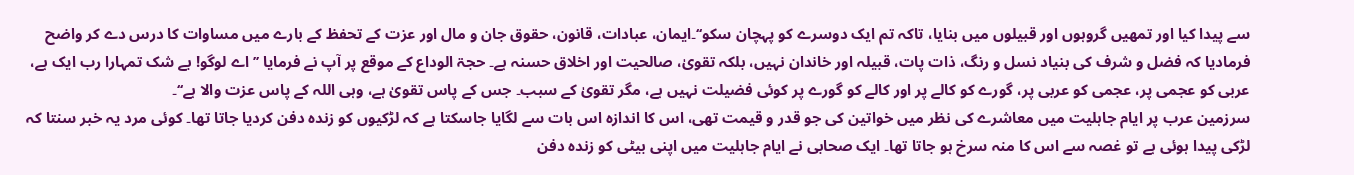سے پیدا کیا اور تمھیں گروہوں اور قبیلوں میں بنایا، تاکہ تم ایک دوسرے کو پہچان سکو‘‘۔ایمان، عبادات، قانون، حقوق جان و مال اور عزت کے تحفظ کے بارے میں مساوات کا درس دے کر واضح فرمادیا کہ فضل و شرف کی بنیاد نسل و رنگ، ذات پات، قبیلہ اور خاندان نہیں، بلکہ تقویٰ، صالحیت اور اخلاق حسنہ ہے۔ حجۃ الوداع کے موقع پر آپ نے فرمایا ’’اے لوگو! بے شک تمہارا رب ایک ہے، عربی کو عجمی پر، عجمی کو عربی پر، گورے کو کالے پر اور کالے کو گورے پر کوئی فضیلت نہیں ہے، مگر تقویٰ کے سبب۔ جس کے پاس تقویٰ ہے، وہی اللہ کے پاس عزت والا ہے‘‘۔
سرزمین عرب پر ایام جاہلیت میں معاشرے کی نظر میں خواتین کی جو قدر و قیمت تھی، اس کا اندازہ اس بات سے لگایا جاسکتا ہے کہ لڑکیوں کو زندہ دفن کردیا جاتا تھا۔ کوئی مرد یہ خبر سنتا کہ لڑکی پیدا ہوئی ہے تو غصہ سے اس کا منہ سرخ ہو جاتا تھا۔ ایک صحابی نے ایام جاہلیت میں اپنی بیٹی کو زندہ دفن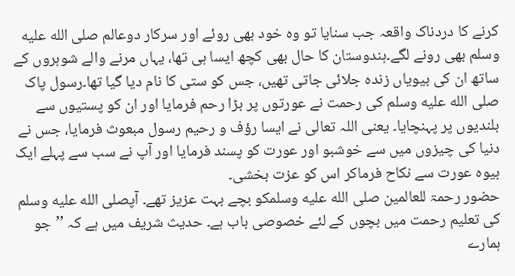کرنے کا دردناک واقعہ جب سنایا تو وہ خود بھی روئے اور سرکار دوعالم صلى الله عليه وسلم بھی رونے لگے۔ہندوستان کا حال بھی کچھ ایسا ہی تھا، یہاں مرنے والے شوہروں کے ساتھ ان کی بیویاں زندہ جلائی جاتی تھیں، جس کو ستی کا نام دیا گیا تھا۔رسول پاک صلى الله عليه وسلم کی رحمت نے عورتوں پر بڑا رحم فرمایا اور ان کو پستیوں سے بلندیوں پر پہنچایا۔ یعنی اللہ تعالی نے ایسا رؤف و رحیم رسول مبعوث فرمایا، جس نے دنیا کی چیزوں میں سے خوشبو اور عورت کو پسند فرمایا اور آپ نے سب سے پہلے ایک بیوہ عورت سے نکاح فرماکر اس کو عزت بخشی۔
حضور رحمۃ للعالمین صلى الله عليه وسلمکو بچے بہت عزیز تھے۔ آپصلى الله عليه وسلم کی تعلیم رحمت میں بچوں کے لئے خصوصی باب ہے۔ حدیث شریف میں ہے کہ ’’جو ہمارے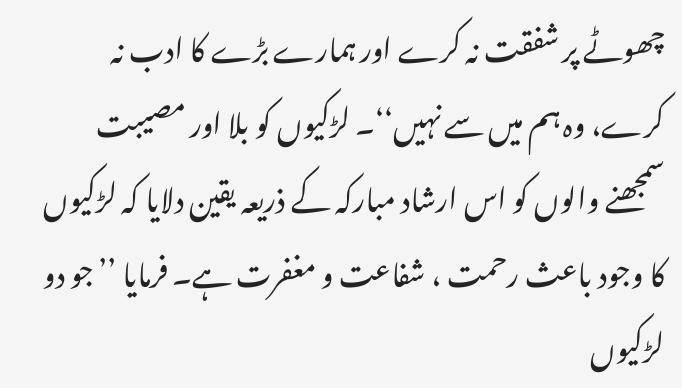چھوٹے پر شفقت نہ کرے اور ہمارے بڑے کا ادب نہ کرے، وہ ہم میں سے نہیں‘‘۔ لڑکیوں کو بلا اور مصیبت سمجھنے والوں کو اس ارشاد مبارکہ کے ذریعہ یقین دلایا کہ لڑکیوں کا وجود باعث رحمت ، شفاعت و مغفرت ہے۔ فرمایا ’’جو دو لڑکیوں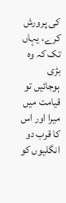کی پرورش کرے، یہاں تک کہ وہ بڑی ہوجائیں تو قیامت میں میرا اور اس کا قرب دو انگلیوں کو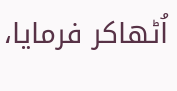اُٹھاکر فرمایا،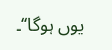یوں ہوگا‘‘۔